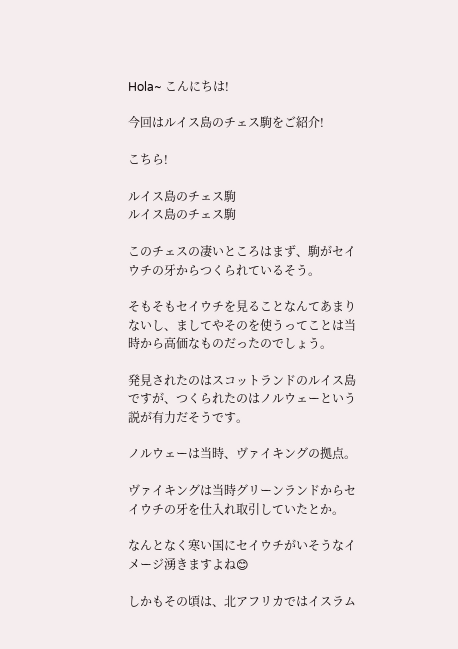Hola~ こんにちは!

今回はルイス島のチェス駒をご紹介!

こちら!

ルイス島のチェス駒
ルイス島のチェス駒

このチェスの凄いところはまず、駒がセイウチの牙からつくられているそう。

そもそもセイウチを見ることなんてあまりないし、ましてやそのを使うってことは当時から高価なものだったのでしょう。

発見されたのはスコットランドのルイス島ですが、つくられたのはノルウェーという説が有力だそうです。

ノルウェーは当時、ヴァイキングの拠点。

ヴァイキングは当時グリーンランドからセイウチの牙を仕入れ取引していたとか。

なんとなく寒い国にセイウチがいそうなイメージ湧きますよね😊

しかもその頃は、北アフリカではイスラム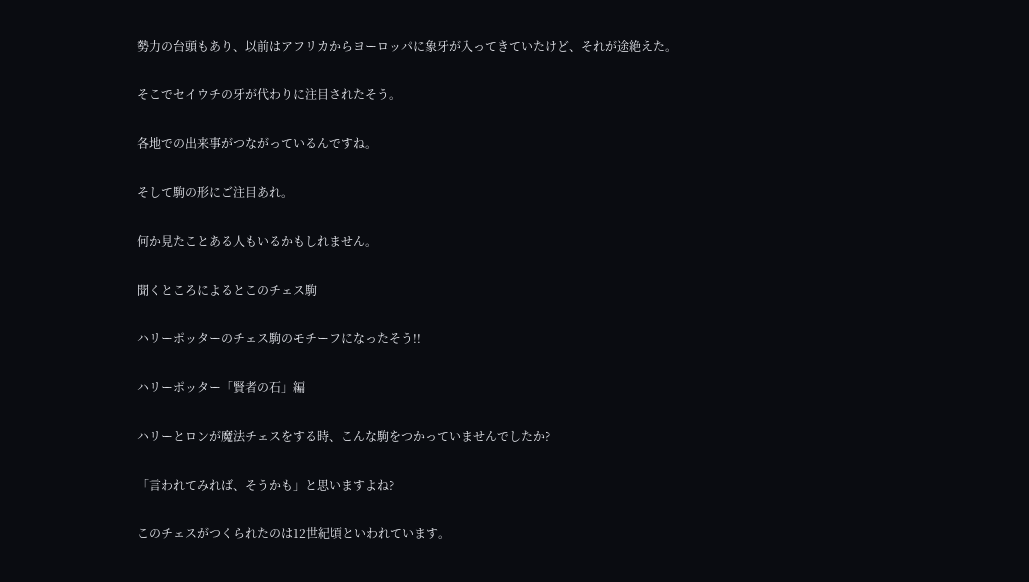勢力の台頭もあり、以前はアフリカからヨーロッパに象牙が入ってきていたけど、それが途絶えた。

そこでセイウチの牙が代わりに注目されたそう。

各地での出来事がつながっているんですね。

そして駒の形にご注目あれ。

何か見たことある人もいるかもしれません。

聞くところによるとこのチェス駒

ハリーポッターのチェス駒のモチーフになったそう!!

ハリーポッター「賢者の石」編

ハリーとロンが魔法チェスをする時、こんな駒をつかっていませんでしたか?

「言われてみれば、そうかも」と思いますよね?

このチェスがつくられたのは12世紀頃といわれています。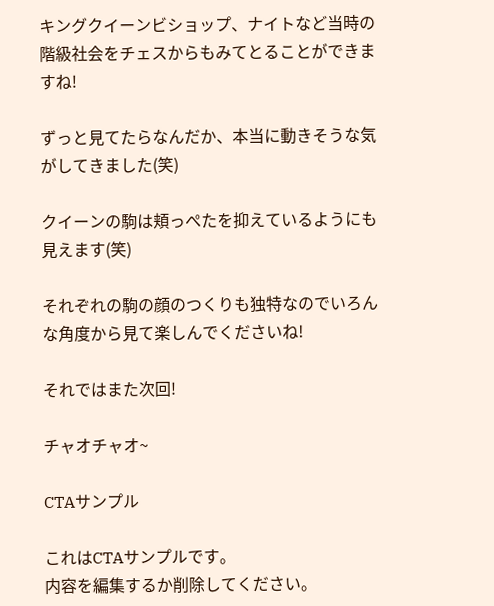キングクイーンビショップ、ナイトなど当時の階級社会をチェスからもみてとることができますね!

ずっと見てたらなんだか、本当に動きそうな気がしてきました(笑)

クイーンの駒は頬っぺたを抑えているようにも見えます(笑)

それぞれの駒の顔のつくりも独特なのでいろんな角度から見て楽しんでくださいね!

それではまた次回!

チャオチャオ~

CTAサンプル

これはCTAサンプルです。
内容を編集するか削除してください。